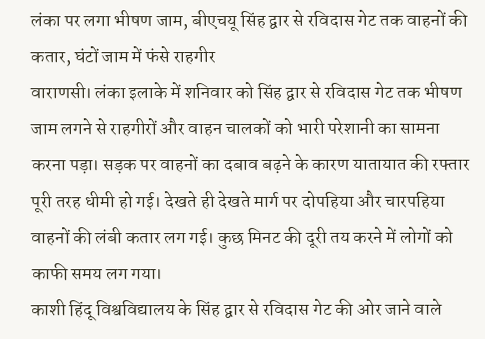लंका पर लगा भीषण जाम, बीएचयू सिंह द्वार से रविदास गेट तक वाहनों की कतार, घंटों जाम में फंसे राहगीर
वाराणसी। लंका इलाके में शनिवार को सिंह द्वार से रविदास गेट तक भीषण जाम लगने से राहगीरों और वाहन चालकों को भारी परेशानी का सामना करना पड़ा। सड़क पर वाहनों का दबाव बढ़ने के कारण यातायात की रफ्तार पूरी तरह धीमी हो गई। देखते ही देखते मार्ग पर दोपहिया और चारपहिया वाहनों की लंबी कतार लग गई। कुछ मिनट की दूरी तय करने में लोगों को काफी समय लग गया।
काशी हिंदू विश्वविद्यालय के सिंह द्वार से रविदास गेट की ओर जाने वाले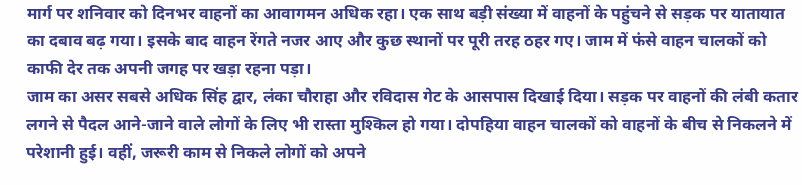मार्ग पर शनिवार को दिनभर वाहनों का आवागमन अधिक रहा। एक साथ बड़ी संख्या में वाहनों के पहुंचने से सड़क पर यातायात का दबाव बढ़ गया। इसके बाद वाहन रेंगते नजर आए और कुछ स्थानों पर पूरी तरह ठहर गए। जाम में फंसे वाहन चालकों को काफी देर तक अपनी जगह पर खड़ा रहना पड़ा।
जाम का असर सबसे अधिक सिंह द्वार, लंका चौराहा और रविदास गेट के आसपास दिखाई दिया। सड़क पर वाहनों की लंबी कतार लगने से पैदल आने-जाने वाले लोगों के लिए भी रास्ता मुश्किल हो गया। दोपहिया वाहन चालकों को वाहनों के बीच से निकलने में परेशानी हुई। वहीं, जरूरी काम से निकले लोगों को अपने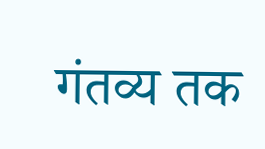गंतव्य तक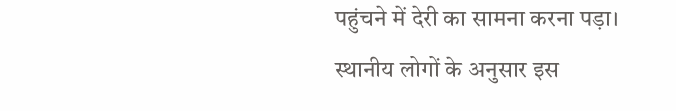पहुंचने में देरी का सामना करना पड़ा।
स्थानीय लोगों के अनुसार इस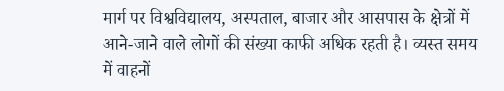मार्ग पर विश्वविद्यालय, अस्पताल, बाजार और आसपास के क्षेत्रों में आने-जाने वाले लोगों की संख्या काफी अधिक रहती है। व्यस्त समय में वाहनों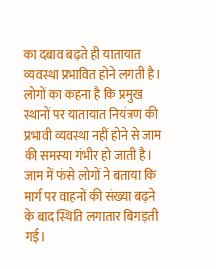का दबाव बढ़ते ही यातायात व्यवस्था प्रभावित होने लगती है। लोगों का कहना है कि प्रमुख स्थानों पर यातायात नियंत्रण की प्रभावी व्यवस्था नहीं होने से जाम की समस्या गंभीर हो जाती है।
जाम में फंसे लोगों ने बताया कि मार्ग पर वाहनों की संख्या बढ़ने के बाद स्थिति लगातार बिगड़ती गई।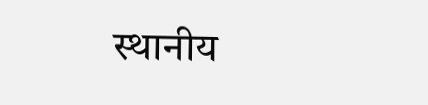स्थानीय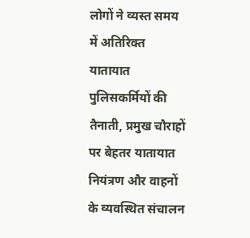लोगों ने व्यस्त समय में अतिरिक्त यातायात पुलिसकर्मियों की तैनाती, प्रमुख चौराहों पर बेहतर यातायात नियंत्रण और वाहनों के व्यवस्थित संचालन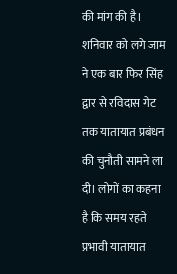की मांग की है। शनिवार को लगे जाम ने एक बार फिर सिंह द्वार से रविदास गेट तक यातायात प्रबंधन की चुनौती सामने ला दी। लोगों का कहना है कि समय रहते प्रभावी यातायात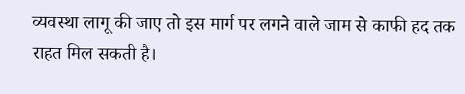व्यवस्था लागू की जाए तो इस मार्ग पर लगने वाले जाम से काफी हद तक राहत मिल सकती है।